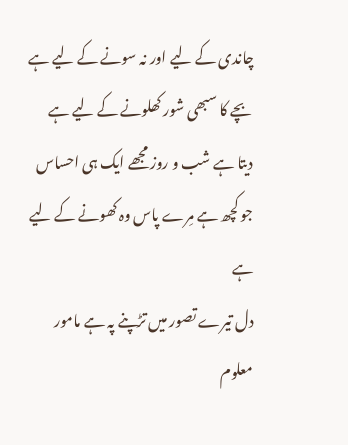چاندی کے لیے اور نہ سونے کے لیے ہے
بچے کا سبھی شور کھلونے کے لیے ہے
دیتا ہے شب و روز مجھے ایک ہی احساس
جو کچھ ہے مِرے پاس وہ کھونے کے لیے ہے
دل تیرے تصور میں تڑپنے پہ ہے مامور
معلوم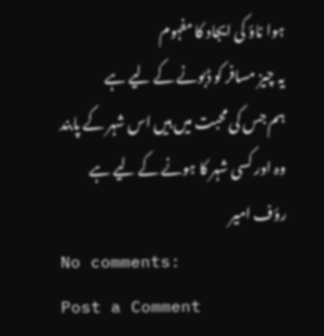ہوا ناؤ کی ایجاد کا مفہوم
یہ چیز مسافر کو ڈبونے کے لیے ہے
ہم جس کی محبت میں ہیں اس شہر کے پابند
وہ اور کسی شہر کا ہونے کے لیے ہے
رؤف امیر
No comments:
Post a Comment